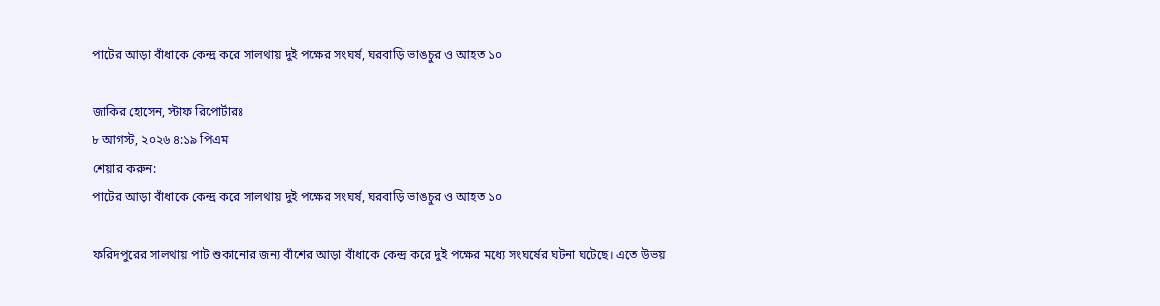পাটের আড়া বাঁধাকে কেন্দ্র করে সালথায় দুই পক্ষের সংঘর্ষ, ঘরবাড়ি ভাঙচুর ও আহত ১০

জাকির হোসেন, স্টাফ রিপোর্টারঃ
৮ আগস্ট, ২০২৬ ৪:১৯ পিএম
শেয়ার করুন:
পাটের আড়া বাঁধাকে কেন্দ্র করে সালথায় দুই পক্ষের সংঘর্ষ, ঘরবাড়ি ভাঙচুর ও আহত ১০

ফরিদপুরের সালথায় পাট শুকানোর জন্য বাঁশের আড়া বাঁধাকে কেন্দ্র করে দুই পক্ষের মধ্যে সংঘর্ষের ঘটনা ঘটেছে। এতে উভয়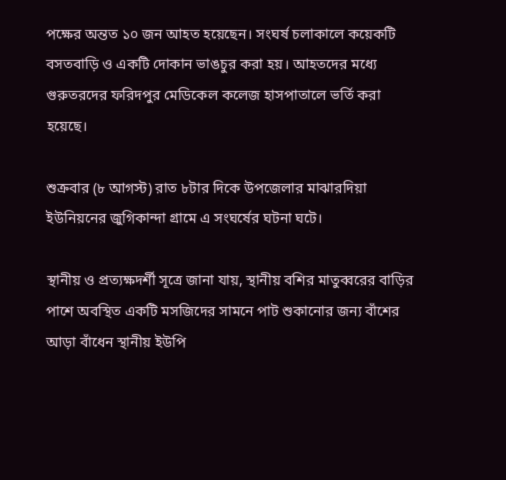পক্ষের অন্তত ১০ জন আহত হয়েছেন। সংঘর্ষ চলাকালে কয়েকটি বসতবাড়ি ও একটি দোকান ভাঙচুর করা হয়। আহতদের মধ্যে গুরুতরদের ফরিদপুর মেডিকেল কলেজ হাসপাতালে ভর্তি করা হয়েছে।

শুক্রবার (৮ আগস্ট) রাত ৮টার দিকে উপজেলার মাঝারদিয়া ইউনিয়নের জুগিকান্দা গ্রামে এ সংঘর্ষের ঘটনা ঘটে।

স্থানীয় ও প্রত্যক্ষদর্শী সূত্রে জানা যায়, স্থানীয় বশির মাতুব্বরের বাড়ির পাশে অবস্থিত একটি মসজিদের সামনে পাট শুকানোর জন্য বাঁশের আড়া বাঁধেন স্থানীয় ইউপি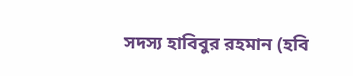সদস্য হাবিবুর রহমান (হবি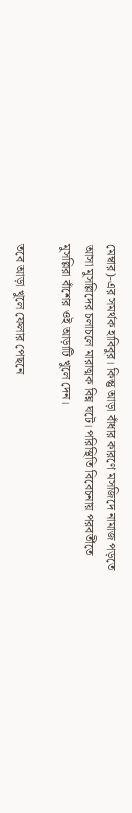মেম্বার)-এর সমর্থক হাবিবুর। কিন্তু আড়া বাঁধার কারণে মসজিদে নামাজ পড়তে আসা মুসল্লিদের চলাচলে মারাত্মক বিঘ্ন ঘটে। পরিস্থিতি বিবেচনায় পরবর্তীতে মুসল্লিরা বাঁশের ওই আড়াটি খুলে দেন।

তবে আড়া খুলে ফেলার পেছনে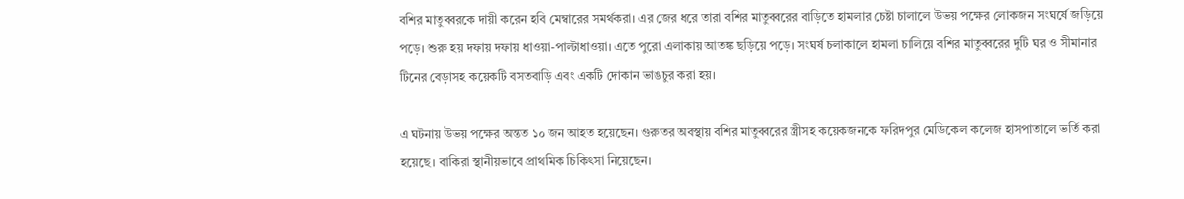বশির মাতুব্বরকে দায়ী করেন হবি মেম্বারের সমর্থকরা। এর জের ধরে তারা বশির মাতুব্বরের বাড়িতে হামলার চেষ্টা চালালে উভয় পক্ষের লোকজন সংঘর্ষে জড়িয়ে পড়ে। শুরু হয় দফায় দফায় ধাওয়া-পাল্টাধাওয়া। এতে পুরো এলাকায় আতঙ্ক ছড়িয়ে পড়ে। সংঘর্ষ চলাকালে হামলা চালিয়ে বশির মাতুব্বরের দুটি ঘর ও সীমানার টিনের বেড়াসহ কয়েকটি বসতবাড়ি এবং একটি দোকান ভাঙচুর করা হয়।

এ ঘটনায় উভয় পক্ষের অন্তত ১০ জন আহত হয়েছেন। গুরুতর অবস্থায় বশির মাতুব্বরের স্ত্রীসহ কয়েকজনকে ফরিদপুর মেডিকেল কলেজ হাসপাতালে ভর্তি করা হয়েছে। বাকিরা স্থানীয়ভাবে প্রাথমিক চিকিৎসা নিয়েছেন।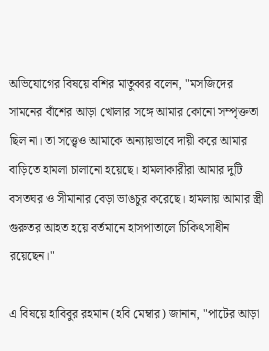অভিযোগের বিষয়ে বশির মাতুব্বর বলেন, "মসজিদের সামনের বাঁশের আড়া খোলার সঙ্গে আমার কোনো সম্পৃক্ততা ছিল না। তা সত্ত্বেও আমাকে অন্যায়ভাবে দায়ী করে আমার বাড়িতে হামলা চালানো হয়েছে। হামলাকারীরা আমার দুটি বসতঘর ও সীমানার বেড়া ভাঙচুর করেছে। হামলায় আমার স্ত্রী গুরুতর আহত হয়ে বর্তমানে হাসপাতালে চিকিৎসাধীন রয়েছেন।"

এ বিষয়ে হাবিবুর রহমান (হবি মেম্বার) জানান, "পাটের আড়া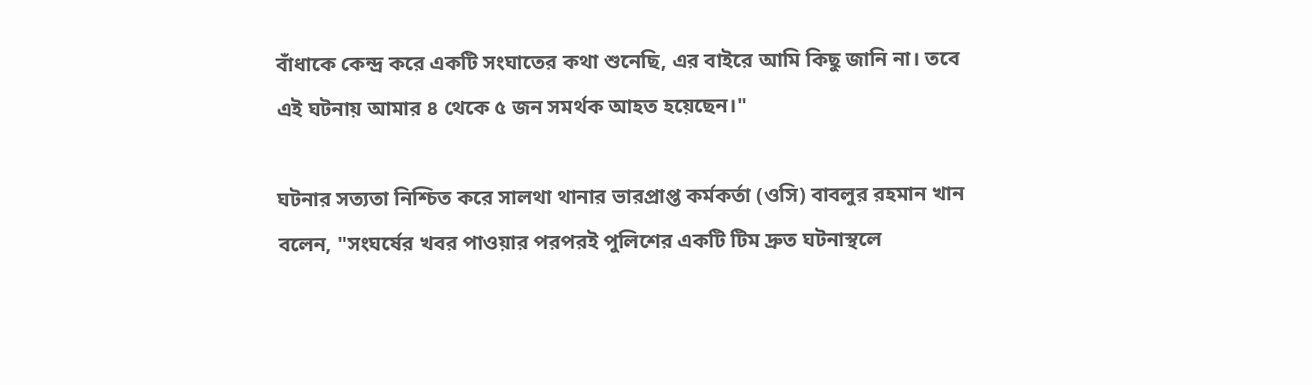বাঁধাকে কেন্দ্র করে একটি সংঘাতের কথা শুনেছি, এর বাইরে আমি কিছু জানি না। তবে এই ঘটনায় আমার ৪ থেকে ৫ জন সমর্থক আহত হয়েছেন।"

ঘটনার সত্যতা নিশ্চিত করে সালথা থানার ভারপ্রাপ্ত কর্মকর্তা (ওসি) বাবলুর রহমান খান বলেন, "সংঘর্ষের খবর পাওয়ার পরপরই পুলিশের একটি টিম দ্রুত ঘটনাস্থলে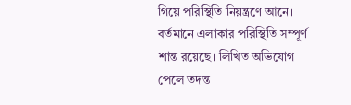গিয়ে পরিস্থিতি নিয়ন্ত্রণে আনে। বর্তমানে এলাকার পরিস্থিতি সম্পূর্ণ শান্ত রয়েছে। লিখিত অভিযোগ পেলে তদন্ত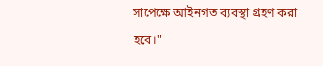সাপেক্ষে আইনগত ব্যবস্থা গ্রহণ করা হবে।"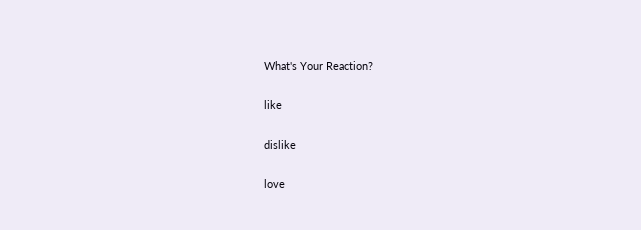What's Your Reaction?

like

dislike

love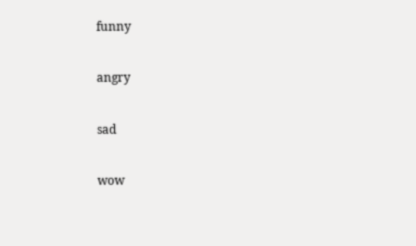funny

angry

sad

wow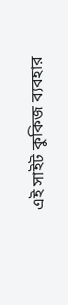এই সাইট কুকিজ ব্যবহার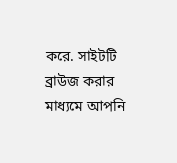করে. সাইটটি ব্রাউজ করার মাধ্যমে আপনি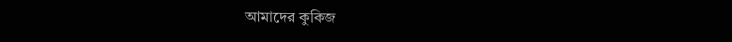আমাদের কুকিজ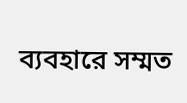ব্যবহারে সম্মত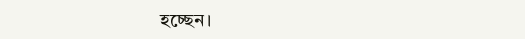হচ্ছেন।